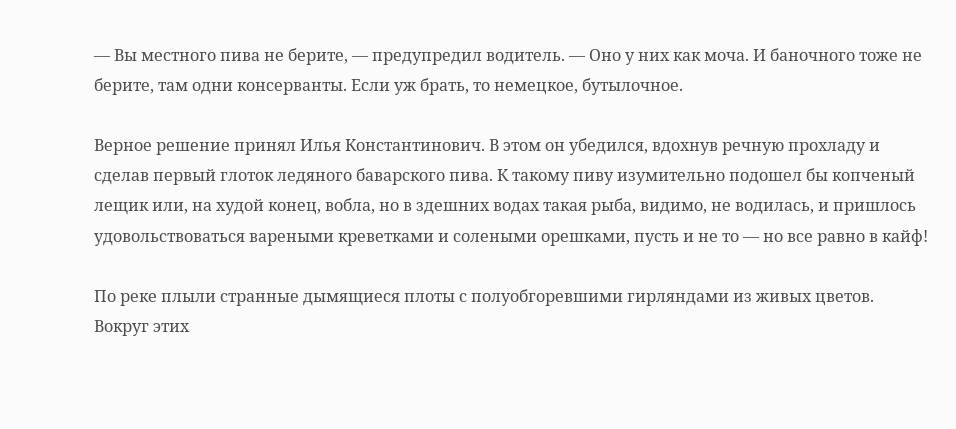— Вы местного пива не берите, — предупредил водитель. — Оно у них как моча. И баночного тоже не берите, там одни консерванты. Если уж брать, то немецкое, бутылочное.

Верное решение принял Илья Константинович. В этом он убедился, вдохнув речную прохладу и сделав первый глоток ледяного баварского пива. К такому пиву изумительно подошел бы копченый лещик или, на худой конец, вобла, но в здешних водах такая рыба, видимо, не водилась, и пришлось удовольствоваться вареными креветками и солеными орешками, пусть и не то — но все равно в кайф!

По реке плыли странные дымящиеся плоты с полуобгоревшими гирляндами из живых цветов. Вокруг этих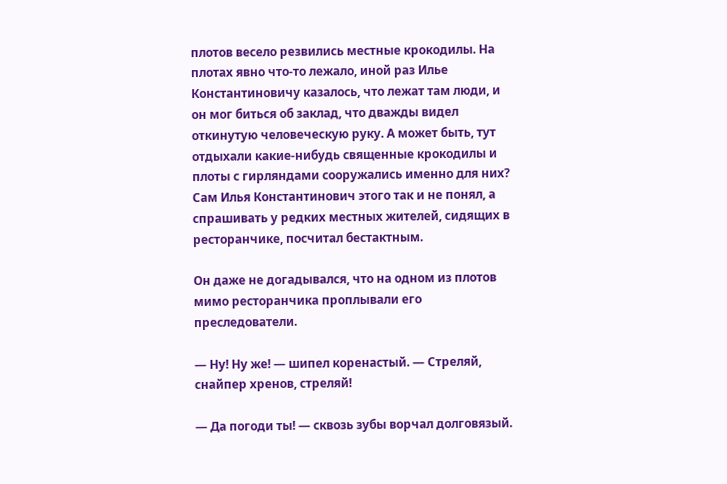плотов весело резвились местные крокодилы. На плотах явно что-то лежало, иной раз Илье Константиновичу казалось, что лежат там люди, и он мог биться об заклад, что дважды видел откинутую человеческую руку. А может быть, тут отдыхали какие-нибудь священные крокодилы и плоты с гирляндами сооружались именно для них? Сам Илья Константинович этого так и не понял, а спрашивать у редких местных жителей, сидящих в ресторанчике, посчитал бестактным.

Он даже не догадывался, что на одном из плотов мимо ресторанчика проплывали его преследователи.

— Ну! Ну же! — шипел коренастый. — Стреляй, снайпер хренов, стреляй!

— Да погоди ты! — сквозь зубы ворчал долговязый.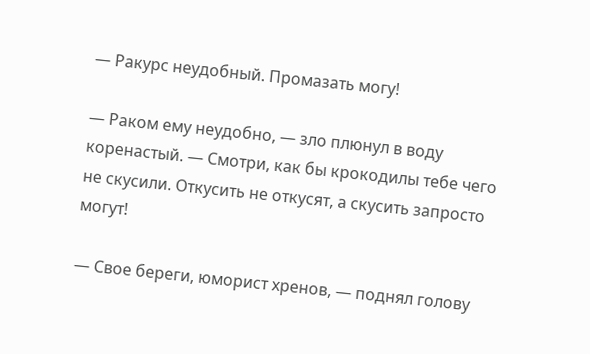— Ракурс неудобный. Промазать могу!

— Раком ему неудобно, — зло плюнул в воду коренастый. — Смотри, как бы крокодилы тебе чего не скусили. Откусить не откусят, а скусить запросто могут!

— Свое береги, юморист хренов, — поднял голову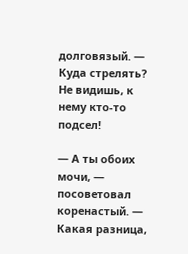долговязый. — Куда стрелять? Не видишь, к нему кто-то подсел!

— А ты обоих мочи, — посоветовал коренастый. — Какая разница,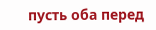пусть оба перед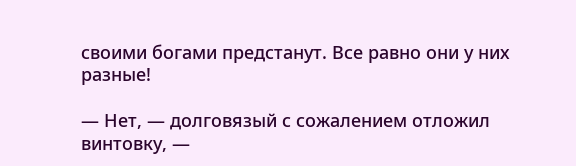своими богами предстанут. Все равно они у них разные!

— Нет, — долговязый с сожалением отложил винтовку, —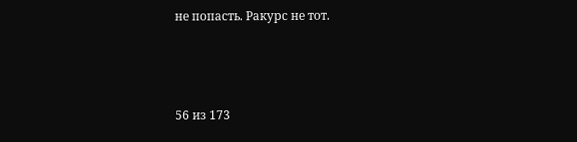не попасть. Ракурс не тот.



56 из 173